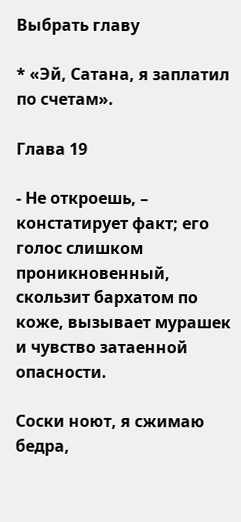Выбрать главу

* «Эй, Сатана, я заплатил по счетам».

Глава 19

- Не откроешь, – констатирует факт; его голос слишком проникновенный, скользит бархатом по коже, вызывает мурашек и чувство затаенной опасности.

Соски ноют, я сжимаю бедра,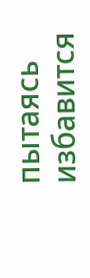пытаясь избавится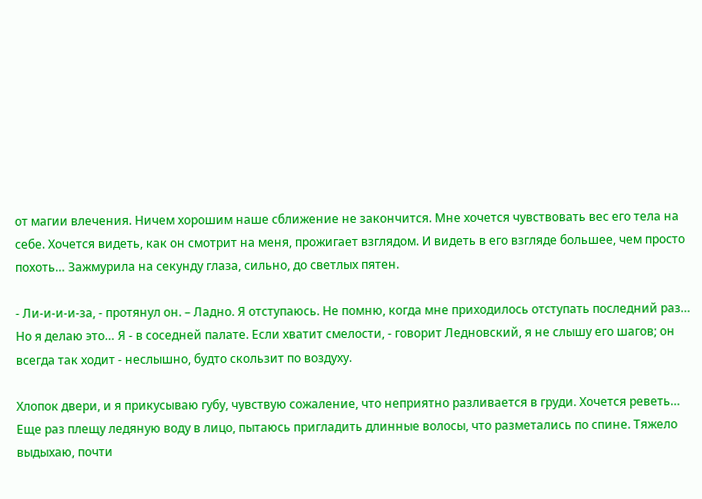от магии влечения. Ничем хорошим наше сближение не закончится. Мне хочется чувствовать вес его тела на себе. Хочется видеть, как он смотрит на меня, прожигает взглядом. И видеть в его взгляде большее, чем просто похоть… Зажмурила на секунду глаза, сильно, до светлых пятен.

- Ли-и-и-и-за, - протянул он. – Ладно. Я отступаюсь. Не помню, когда мне приходилось отступать последний раз… Но я делаю это… Я - в соседней палате. Если хватит смелости, - говорит Ледновский, я не слышу его шагов; он всегда так ходит - неслышно, будто скользит по воздуху.

Хлопок двери, и я прикусываю губу, чувствую сожаление, что неприятно разливается в груди. Хочется реветь… Еще раз плещу ледяную воду в лицо, пытаюсь пригладить длинные волосы, что разметались по спине. Тяжело выдыхаю, почти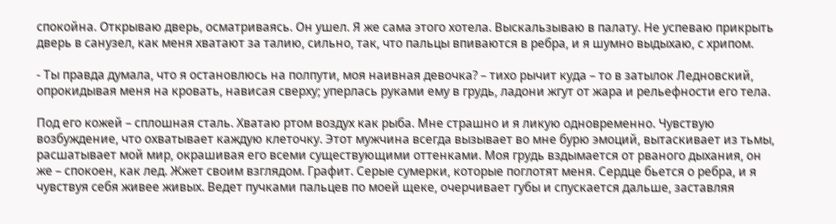спокойна. Открываю дверь, осматриваясь. Он ушел. Я же сама этого хотела. Выскальзываю в палату. Не успеваю прикрыть дверь в санузел, как меня хватают за талию, сильно, так, что пальцы впиваются в ребра, и я шумно выдыхаю, с хрипом.

- Ты правда думала, что я остановлюсь на полпути, моя наивная девочка? – тихо рычит куда – то в затылок Ледновский, опрокидывая меня на кровать, нависая сверху; уперлась руками ему в грудь, ладони жгут от жара и рельефности его тела.

Под его кожей – сплошная сталь. Хватаю ртом воздух как рыба. Мне страшно и я ликую одновременно. Чувствую возбуждение, что охватывает каждую клеточку. Этот мужчина всегда вызывает во мне бурю эмоций, вытаскивает из тьмы, расшатывает мой мир, окрашивая его всеми существующими оттенками. Моя грудь вздымается от рваного дыхания, он же – спокоен, как лед. Жжет своим взглядом. Графит. Серые сумерки, которые поглотят меня. Сердце бьется о ребра, и я чувствуя себя живее живых. Ведет пучками пальцев по моей щеке, очерчивает губы и спускается дальше, заставляя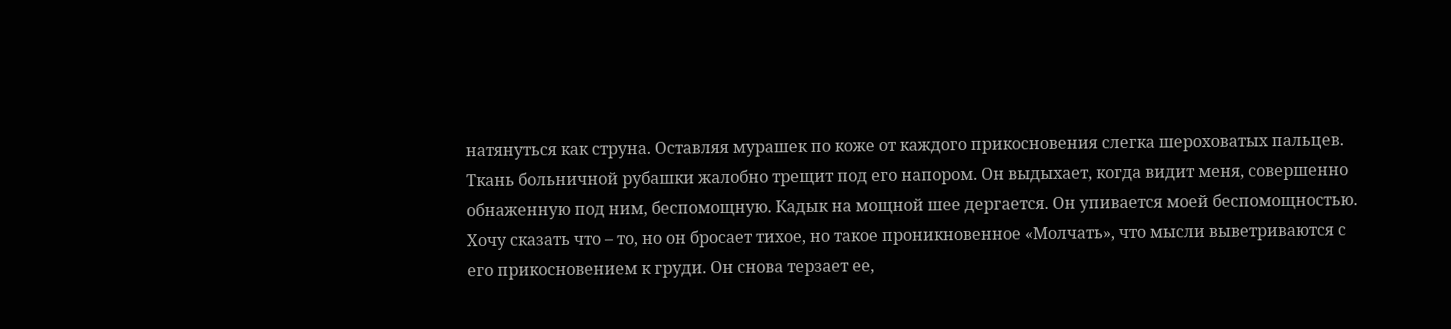натянуться как струна. Оставляя мурашек по коже от каждого прикосновения слегка шероховатых пальцев. Ткань больничной рубашки жалобно трещит под его напором. Он выдыхает, когда видит меня, совершенно обнаженную под ним, беспомощную. Кадык на мощной шее дергается. Он упивается моей беспомощностью. Хочу сказать что – то, но он бросает тихое, но такое проникновенное «Молчать», что мысли выветриваются с его прикосновением к груди. Он снова терзает ее,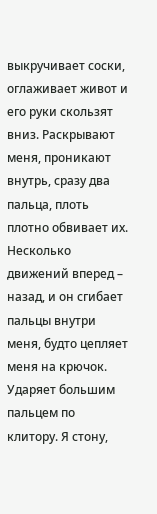выкручивает соски, оглаживает живот и его руки скользят вниз. Раскрывают меня, проникают внутрь, сразу два пальца, плоть плотно обвивает их. Несколько движений вперед – назад, и он сгибает пальцы внутри меня, будто цепляет меня на крючок. Ударяет большим пальцем по клитору. Я стону,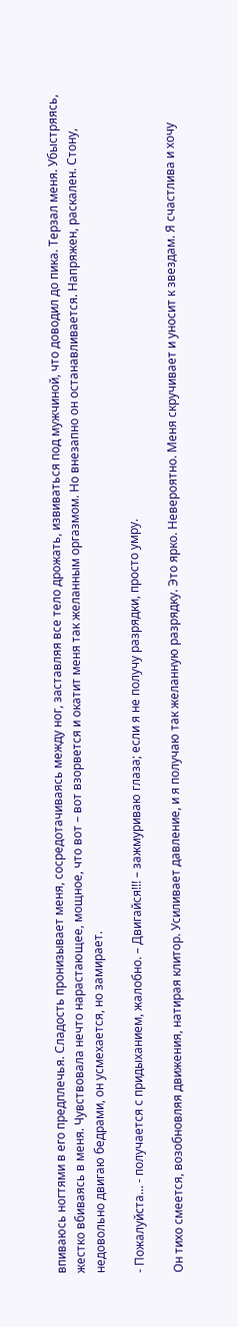впиваюсь ногтями в его предплечья. Сладость пронизывает меня, сосредотачиваясь между ног, заставляя все тело дрожать, извиваться под мужчиной, что доводил до пика. Терзал меня. Убыстряясь, жестко вбиваясь в меня. Чувствовала нечто нарастающее, мощное, что вот – вот взорвется и окатит меня так желанным оргазмом. Но внезапно он останавливается. Напряжен, раскален. Стону, недовольно двигаю бедрами, он усмехается, но замирает.

- Пожалуйста… - получается с придыханием, жалобно. – Двигайся!!! – зажмуриваю глаза; если я не получу разрядки, просто умру.

Он тихо смеется, возобновляя движения, натирая клитор. Усиливает давление, и я получаю так желанную разрядку. Это ярко. Невероятно. Меня скручивает и уносит к звездам. Я счастлива и хочу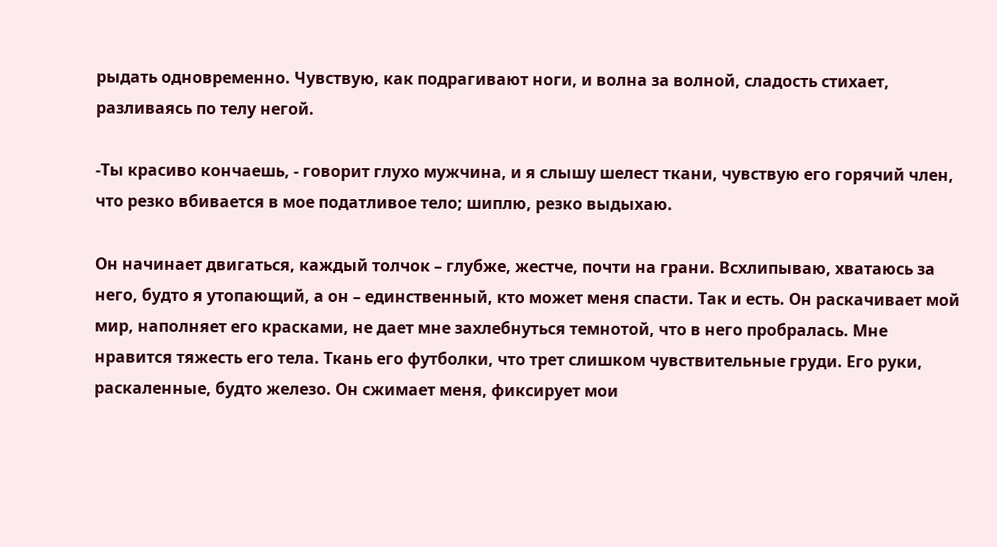рыдать одновременно. Чувствую, как подрагивают ноги, и волна за волной, сладость стихает, разливаясь по телу негой.

-Ты красиво кончаешь, - говорит глухо мужчина, и я слышу шелест ткани, чувствую его горячий член, что резко вбивается в мое податливое тело; шиплю, резко выдыхаю.

Он начинает двигаться, каждый толчок – глубже, жестче, почти на грани. Всхлипываю, хватаюсь за него, будто я утопающий, а он – единственный, кто может меня спасти. Так и есть. Он раскачивает мой мир, наполняет его красками, не дает мне захлебнуться темнотой, что в него пробралась. Мне нравится тяжесть его тела. Ткань его футболки, что трет слишком чувствительные груди. Его руки, раскаленные, будто железо. Он сжимает меня, фиксирует мои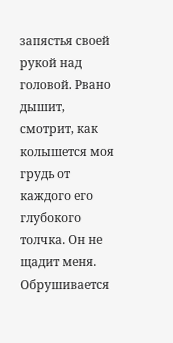запястья своей рукой над головой. Рвано дышит, смотрит, как колышется моя грудь от каждого его глубокого толчка. Он не щадит меня. Обрушивается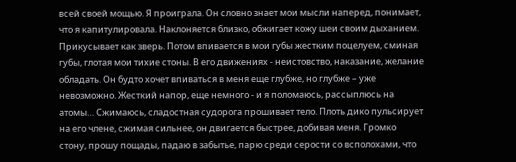всей своей мощью. Я проиграла. Он словно знает мои мысли наперед, понимает, что я капитулировала. Наклоняется близко, обжигает кожу шеи своим дыханием. Прикусывает как зверь. Потом впивается в мои губы жестким поцелуем, сминая губы, глотая мои тихие стоны. В его движениях - неистовство, наказание, желание обладать. Он будто хочет впиваться в меня еще глубже, но глубже – уже невозможно. Жесткий напор, еще немного - и я поломаюсь, рассыплюсь на атомы… Сжимаюсь, сладостная судорога прошивает тело. Плоть дико пульсирует на его члене, сжимая сильнее, он двигается быстрее, добивая меня. Громко стону, прошу пощады, падаю в забытье, парю среди серости со всполохами, что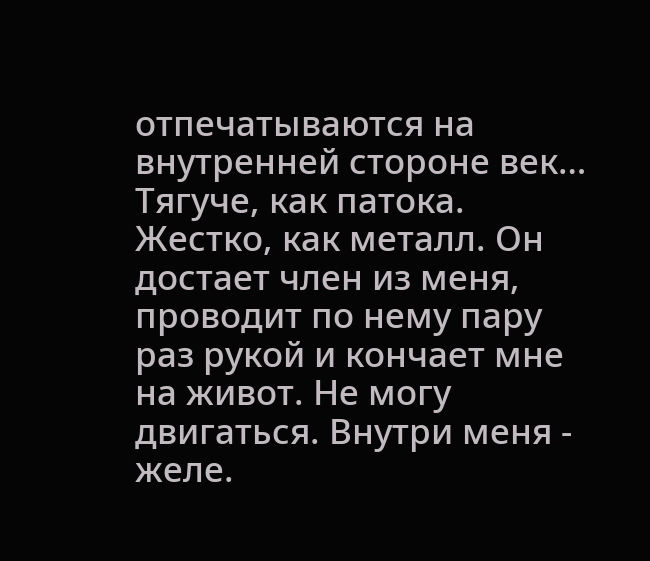отпечатываются на внутренней стороне век… Тягуче, как патока. Жестко, как металл. Он достает член из меня, проводит по нему пару раз рукой и кончает мне на живот. Не могу двигаться. Внутри меня - желе.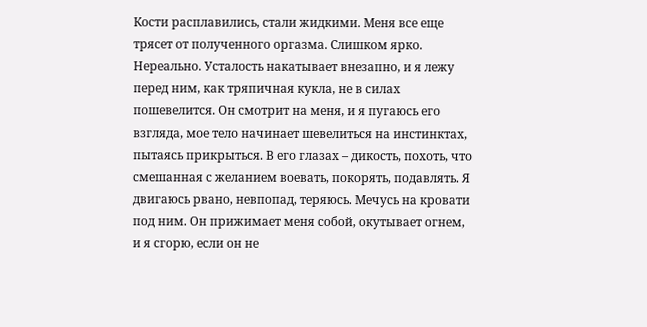Кости расплавились, стали жидкими. Меня все еще трясет от полученного оргазма. Слишком ярко. Нереально. Усталость накатывает внезапно, и я лежу перед ним, как тряпичная кукла, не в силах пошевелится. Он смотрит на меня, и я пугаюсь его взгляда, мое тело начинает шевелиться на инстинктах, пытаясь прикрыться. В его глазах – дикость, похоть, что смешанная с желанием воевать, покорять, подавлять. Я двигаюсь рвано, невпопад, теряюсь. Мечусь на кровати под ним. Он прижимает меня собой, окутывает огнем, и я сгорю, если он не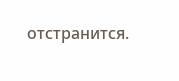отстранится.